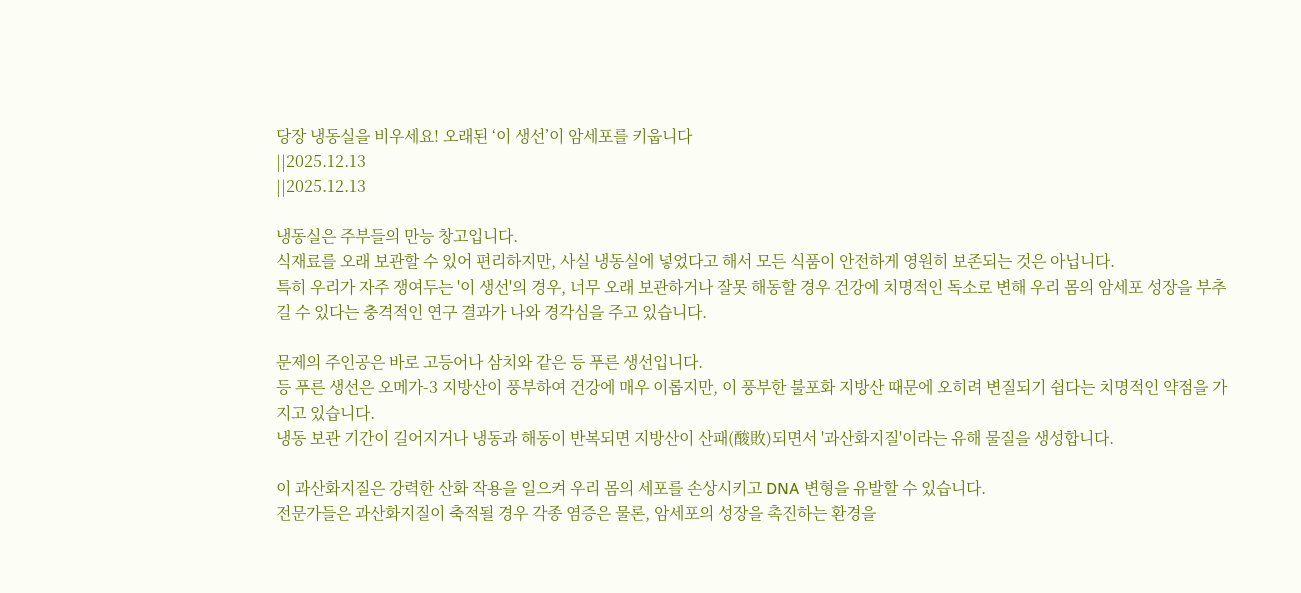당장 냉동실을 비우세요! 오래된 ‘이 생선’이 암세포를 키웁니다
||2025.12.13
||2025.12.13

냉동실은 주부들의 만능 창고입니다.
식재료를 오래 보관할 수 있어 편리하지만, 사실 냉동실에 넣었다고 해서 모든 식품이 안전하게 영원히 보존되는 것은 아닙니다.
특히 우리가 자주 쟁여두는 '이 생선'의 경우, 너무 오래 보관하거나 잘못 해동할 경우 건강에 치명적인 독소로 변해 우리 몸의 암세포 성장을 부추길 수 있다는 충격적인 연구 결과가 나와 경각심을 주고 있습니다.

문제의 주인공은 바로 고등어나 삼치와 같은 등 푸른 생선입니다.
등 푸른 생선은 오메가-3 지방산이 풍부하여 건강에 매우 이롭지만, 이 풍부한 불포화 지방산 때문에 오히려 변질되기 쉽다는 치명적인 약점을 가지고 있습니다.
냉동 보관 기간이 길어지거나 냉동과 해동이 반복되면 지방산이 산패(酸敗)되면서 '과산화지질'이라는 유해 물질을 생성합니다.

이 과산화지질은 강력한 산화 작용을 일으켜 우리 몸의 세포를 손상시키고 DNA 변형을 유발할 수 있습니다.
전문가들은 과산화지질이 축적될 경우 각종 염증은 물론, 암세포의 성장을 촉진하는 환경을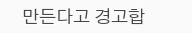만든다고 경고합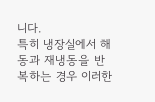니다.
특히 냉장실에서 해동과 재냉동을 반복하는 경우 이러한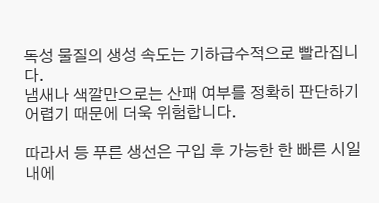독성 물질의 생성 속도는 기하급수적으로 빨라집니다.
냄새나 색깔만으로는 산패 여부를 정확히 판단하기 어렵기 때문에 더욱 위험합니다.

따라서 등 푸른 생선은 구입 후 가능한 한 빠른 시일 내에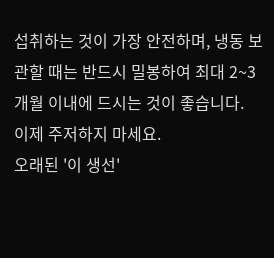섭취하는 것이 가장 안전하며, 냉동 보관할 때는 반드시 밀봉하여 최대 2~3개월 이내에 드시는 것이 좋습니다.
이제 주저하지 마세요.
오래된 '이 생선'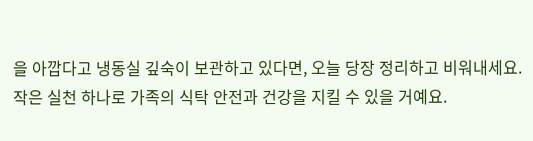을 아깝다고 냉동실 깊숙이 보관하고 있다면, 오늘 당장 정리하고 비워내세요.
작은 실천 하나로 가족의 식탁 안전과 건강을 지킬 수 있을 거예요.